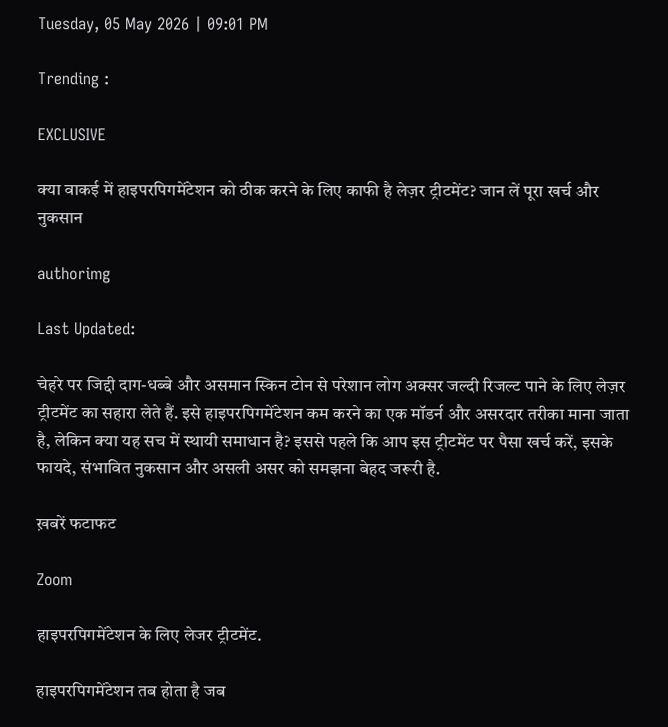Tuesday, 05 May 2026 | 09:01 PM

Trending :

EXCLUSIVE

क्या वाकई में हाइपरपिगमेंटेशन को ठीक करने के लिए काफी है लेज़र ट्रीटमेंट? जान लें पूरा खर्च और नुकसान

authorimg

Last Updated:

चेहरे पर जिद्दी दाग-धब्बे और असमान स्किन टोन से परेशान लोग अक्सर जल्दी रिजल्ट पाने के लिए लेज़र ट्रीटमेंट का सहारा लेते हैं. इसे हाइपरपिगमेंटेशन कम करने का एक मॉडर्न और असरदार तरीका माना जाता है, लेकिन क्या यह सच में स्थायी समाधान है? इससे पहले कि आप इस ट्रीटमेंट पर पैसा खर्च करें, इसके फायदे, संभावित नुकसान और असली असर को समझना बेहद जरूरी है.

ख़बरें फटाफट

Zoom

हाइपरपिगमेंटेशन के लिए लेजर ट्रीटमेंट.

हाइपरपिगमेंटेशन तब होता है जब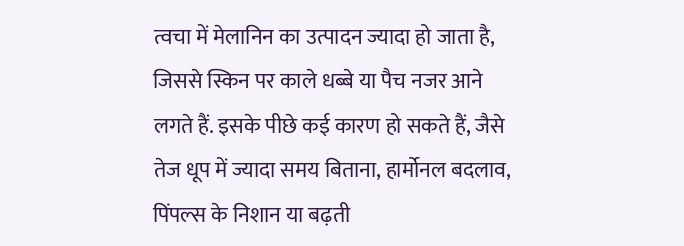त्वचा में मेलानिन का उत्पादन ज्यादा हो जाता है, जिससे स्किन पर काले धब्बे या पैच नजर आने लगते हैं. इसके पीछे कई कारण हो सकते हैं, जैसे तेज धूप में ज्यादा समय बिताना, हार्मोनल बदलाव, पिंपल्स के निशान या बढ़ती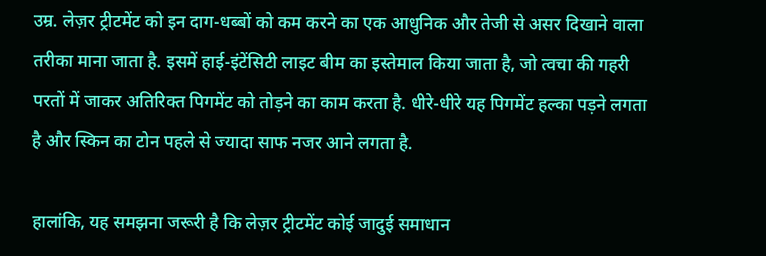उम्र. लेज़र ट्रीटमेंट को इन दाग-धब्बों को कम करने का एक आधुनिक और तेजी से असर दिखाने वाला तरीका माना जाता है. इसमें हाई-इंटेंसिटी लाइट बीम का इस्तेमाल किया जाता है, जो त्वचा की गहरी परतों में जाकर अतिरिक्त पिगमेंट को तोड़ने का काम करता है. धीरे-धीरे यह पिगमेंट हल्का पड़ने लगता है और स्किन का टोन पहले से ज्यादा साफ नजर आने लगता है.

हालांकि, यह समझना जरूरी है कि लेज़र ट्रीटमेंट कोई जादुई समाधान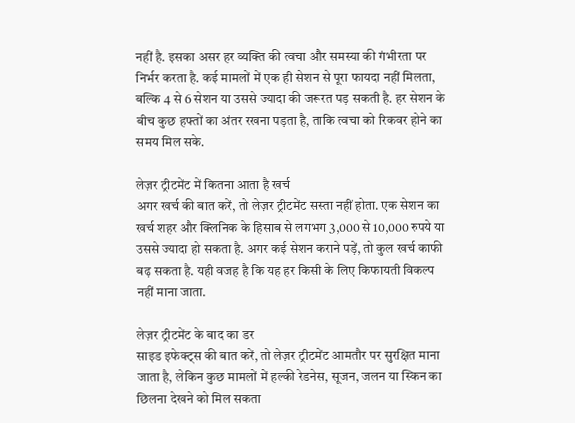नहीं है. इसका असर हर व्यक्ति की त्वचा और समस्या की गंभीरता पर निर्भर करता है. कई मामलों में एक ही सेशन से पूरा फायदा नहीं मिलता, बल्कि 4 से 6 सेशन या उससे ज्यादा की जरूरत पड़ सकती है. हर सेशन के बीच कुछ हफ्तों का अंतर रखना पड़ता है, ताकि त्वचा को रिकवर होने का समय मिल सके.

लेज़र ट्रीटमेंट में कितना आता है खर्च
अगर खर्च की बात करें, तो लेज़र ट्रीटमेंट सस्ता नहीं होता. एक सेशन का खर्च शहर और क्लिनिक के हिसाब से लगभग 3,000 से 10,000 रुपये या उससे ज्यादा हो सकता है. अगर कई सेशन कराने पड़ें, तो कुल खर्च काफी बढ़ सकता है. यही वजह है कि यह हर किसी के लिए किफायती विकल्प नहीं माना जाता.

लेज़र ट्रीटमेंट के बाद का डर
साइड इफेक्ट्स की बात करें, तो लेज़र ट्रीटमेंट आमतौर पर सुरक्षित माना जाता है, लेकिन कुछ मामलों में हल्की रेडनेस, सूजन, जलन या स्किन का छिलना देखने को मिल सकता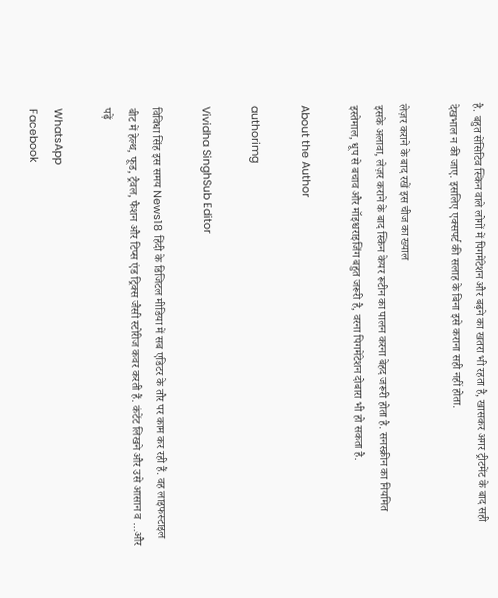है. बहुत सेंसिटिव स्किन वाले लोगों में पिगमेंटेशन और बढ़ने का खतरा भी रहता है, खासकर अगर ट्रीटमेंट के बाद सही देखभाल न की जाए. इसलिए एक्सपर्ट की सलाह के बिना इसे कराना सही नहीं होता.

लेज़र कराने के बाद रखें इस चीज का ख्याल
इसके अलावा, लेज़र कराने के बाद स्किन केयर रूटीन का पालन करना बेहद जरूरी होता है. सनस्क्रीन का नियमित इस्तेमाल, धूप से बचाव और मॉइश्चराइजिंग बहुत जरूरी है, वरना पिगमेंटेशन दोबारा भी हो सकता है.

About the Author

authorimg

Vividha SinghSub Editor

विविधा सिंह इस समय News18 हिंदी के डिजिटल मीडिया में सब एडिटर के तौर पर काम कर रही हैं. वह लाइफस्टाइल बीट में हेल्थ, फूड, ट्रैवल, फैशन और टिप्स एंड ट्रिक्स जैसी स्टोरीज कवर करती हैं. कंटेंट लिखने और उसे आसान व …और पढ़ें

WhatsApp
Facebook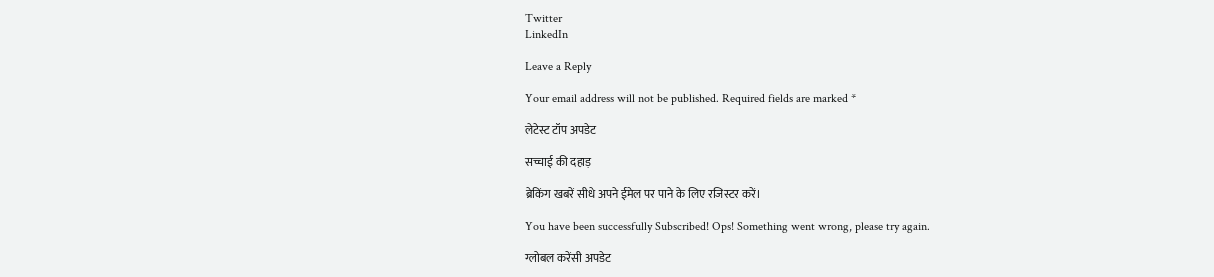Twitter
LinkedIn

Leave a Reply

Your email address will not be published. Required fields are marked *

लेटेस्ट टॉप अपडेट

सच्चाई की दहाड़

ब्रेकिंग खबरें सीधे अपने ईमेल पर पाने के लिए रजिस्टर करें।

You have been successfully Subscribed! Ops! Something went wrong, please try again.

ग्लोबल करेंसी अपडेट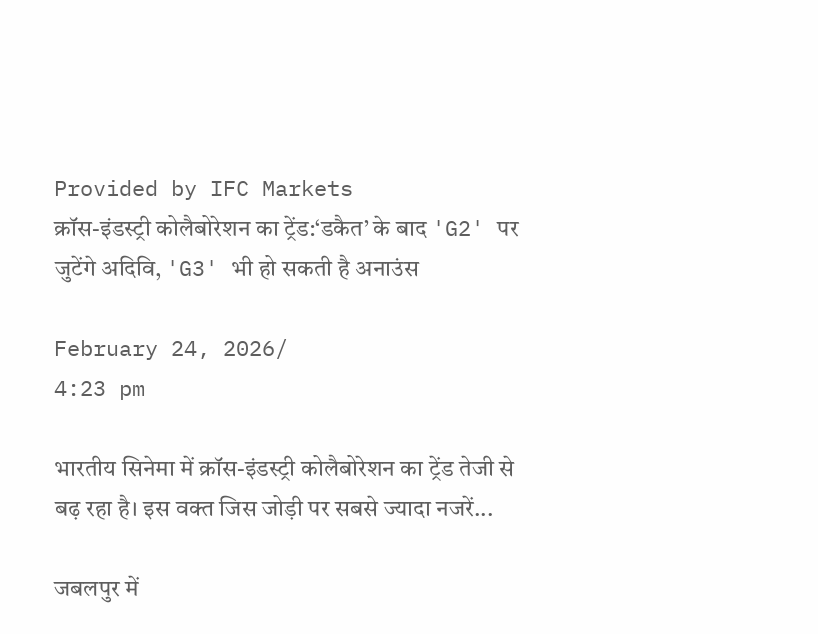Provided by IFC Markets
क्रॉस-इंडस्ट्री कोलैबोरेशन का ट्रेंड:‘डकैत’ के बाद 'G2' पर जुटेंगे अदिवि, 'G3' भी हो सकती है अनाउंस

February 24, 2026/
4:23 pm

भारतीय सिनेमा में क्रॉस-इंडस्ट्री कोलैबोरेशन का ट्रेंड तेजी से बढ़ रहा है। इस वक्त जिस जोड़ी पर सबसे ज्यादा नजरें...

जबलपुर में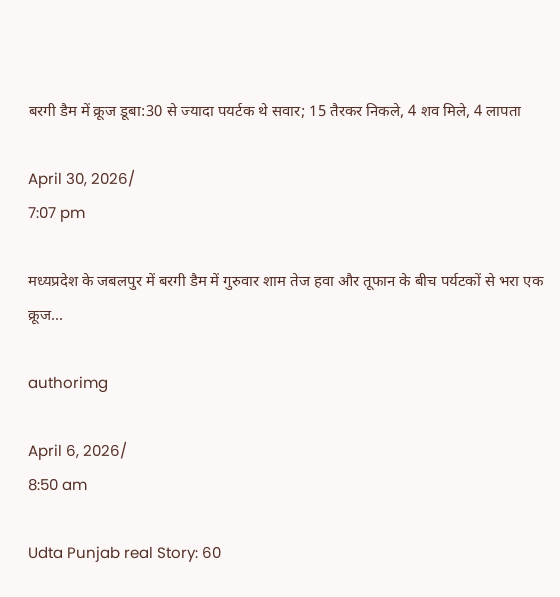बरगी डैम में क्रूज डूबा:30 से ज्यादा पयर्टक थे सवार; 15 तैरकर निकले, 4 शव मिले, 4 लापता

April 30, 2026/
7:07 pm

मध्यप्रदेश के जबलपुर में बरगी डैम में गुरुवार शाम तेज हवा और तूफान के बीच पर्यटकों से भरा एक क्रूज...

authorimg

April 6, 2026/
8:50 am

Udta Punjab real Story: 60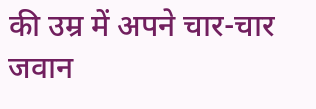की उम्र में अपने चार-चार जवान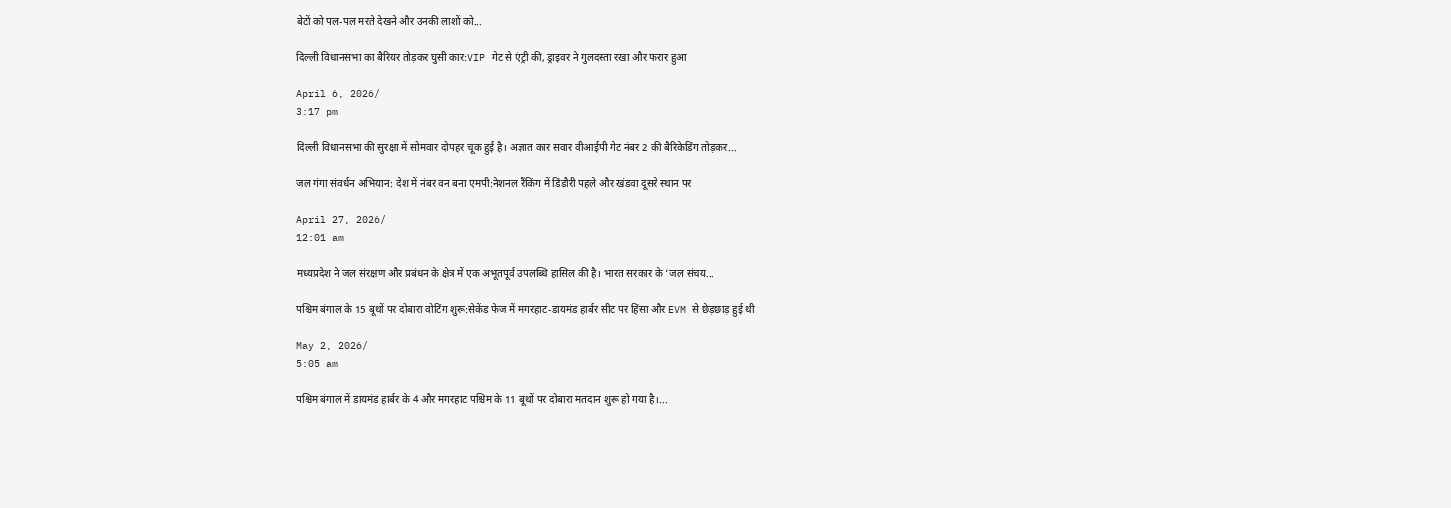बेटों को पल-पल मरते देखने और उनकी लाशों को...

दिल्ली विधानसभा का बैरियर तोड़कर घुसी कार:VIP गेट से एंट्री की, ड्राइवर ने गुलदस्ता रखा और फरार हुआ

April 6, 2026/
3:17 pm

दिल्ली विधानसभा की सुरक्षा में सोमवार दोपहर चूक हुई है। अज्ञात कार सवार वीआईपी गेट नंबर 2 की बैरिकेडिंग तोड़कर...

जल गंगा संवर्धन अभियान: देश में नंबर वन बना एमपी:नेशनल रैंकिंग में डिंडौरी पहले और खंडवा दूसरे स्थान पर

April 27, 2026/
12:01 am

मध्यप्रदेश ने जल संरक्षण और प्रबंधन के क्षेत्र में एक अभूतपूर्व उपलब्धि हासिल की है। भारत सरकार के ‘जल संचय...

पश्चिम बंगाल के 15 बूथों पर दोबारा वोटिंग शुरू:सेकेंड फेज में मगरहाट-डायमंड हार्बर सीट पर हिंसा और EVM से छेड़छाड़ हुई थी

May 2, 2026/
5:05 am

पश्चिम बंगाल में डायमंड हार्बर के 4 और मगरहाट पश्चिम के 11 बूथों पर दोबारा मतदान शुरू हो गया है।...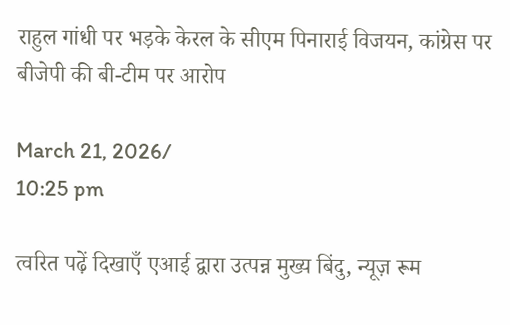राहुल गांधी पर भड़के केरल के सीएम पिनाराई विजयन, कांग्रेस पर बीजेपी की बी-टीम पर आरोप

March 21, 2026/
10:25 pm

त्वरित पढ़ें दिखाएँ एआई द्वारा उत्पन्न मुख्य बिंदु, न्यूज़ रूम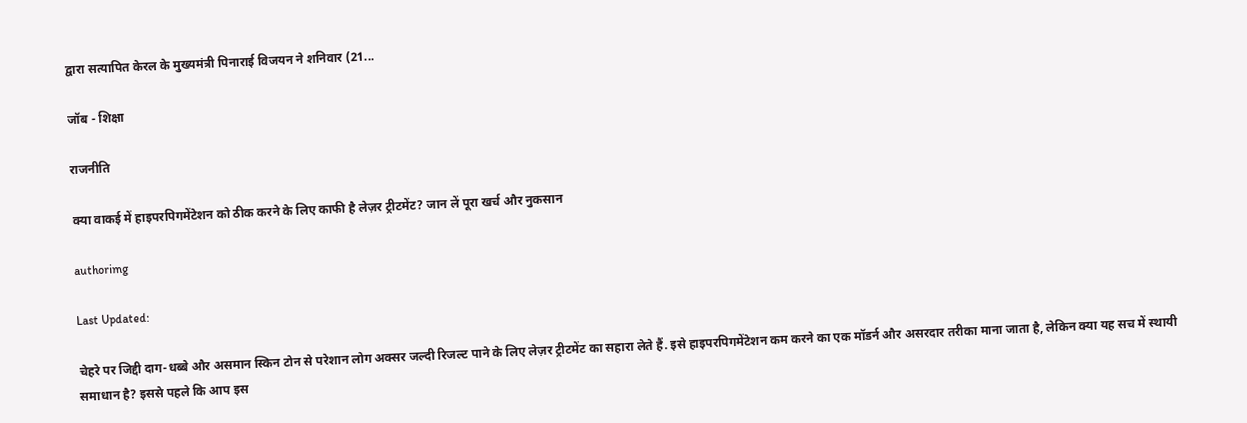द्वारा सत्यापित केरल के मुख्यमंत्री पिनाराई विजयन ने शनिवार (21...

जॉब - शिक्षा

राजनीति

क्या वाकई में हाइपरपिगमेंटेशन को ठीक करने के लिए काफी है लेज़र ट्रीटमेंट? जान लें पूरा खर्च और नुकसान

authorimg

Last Updated:

चेहरे पर जिद्दी दाग-धब्बे और असमान स्किन टोन से परेशान लोग अक्सर जल्दी रिजल्ट पाने के लिए लेज़र ट्रीटमेंट का सहारा लेते हैं. इसे हाइपरपिगमेंटेशन कम करने का एक मॉडर्न और असरदार तरीका माना जाता है, लेकिन क्या यह सच में स्थायी समाधान है? इससे पहले कि आप इस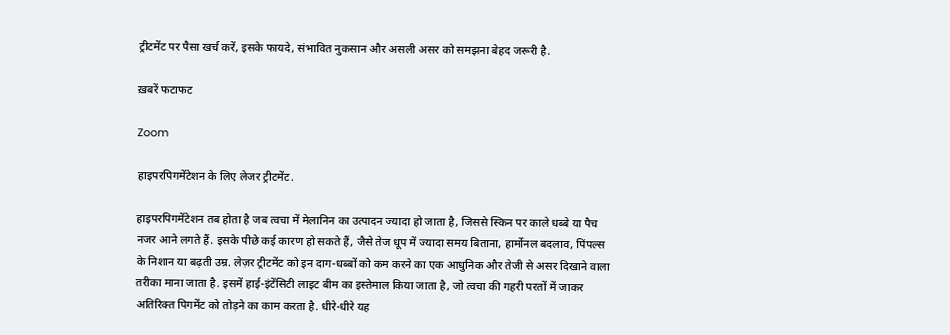ट्रीटमेंट पर पैसा खर्च करें, इसके फायदे, संभावित नुकसान और असली असर को समझना बेहद जरूरी है.

ख़बरें फटाफट

Zoom

हाइपरपिगमेंटेशन के लिए लेजर ट्रीटमेंट.

हाइपरपिगमेंटेशन तब होता है जब त्वचा में मेलानिन का उत्पादन ज्यादा हो जाता है, जिससे स्किन पर काले धब्बे या पैच नजर आने लगते हैं. इसके पीछे कई कारण हो सकते हैं, जैसे तेज धूप में ज्यादा समय बिताना, हार्मोनल बदलाव, पिंपल्स के निशान या बढ़ती उम्र. लेज़र ट्रीटमेंट को इन दाग-धब्बों को कम करने का एक आधुनिक और तेजी से असर दिखाने वाला तरीका माना जाता है. इसमें हाई-इंटेंसिटी लाइट बीम का इस्तेमाल किया जाता है, जो त्वचा की गहरी परतों में जाकर अतिरिक्त पिगमेंट को तोड़ने का काम करता है. धीरे-धीरे यह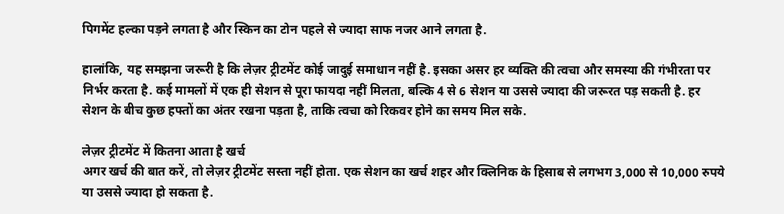पिगमेंट हल्का पड़ने लगता है और स्किन का टोन पहले से ज्यादा साफ नजर आने लगता है.

हालांकि, यह समझना जरूरी है कि लेज़र ट्रीटमेंट कोई जादुई समाधान नहीं है. इसका असर हर व्यक्ति की त्वचा और समस्या की गंभीरता पर निर्भर करता है. कई मामलों में एक ही सेशन से पूरा फायदा नहीं मिलता, बल्कि 4 से 6 सेशन या उससे ज्यादा की जरूरत पड़ सकती है. हर सेशन के बीच कुछ हफ्तों का अंतर रखना पड़ता है, ताकि त्वचा को रिकवर होने का समय मिल सके.

लेज़र ट्रीटमेंट में कितना आता है खर्च
अगर खर्च की बात करें, तो लेज़र ट्रीटमेंट सस्ता नहीं होता. एक सेशन का खर्च शहर और क्लिनिक के हिसाब से लगभग 3,000 से 10,000 रुपये या उससे ज्यादा हो सकता है.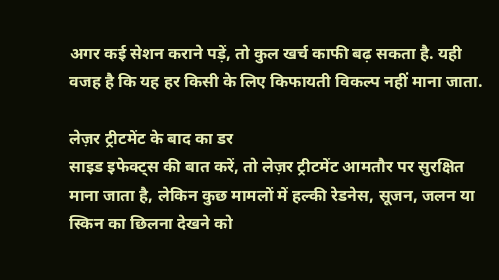अगर कई सेशन कराने पड़ें, तो कुल खर्च काफी बढ़ सकता है. यही वजह है कि यह हर किसी के लिए किफायती विकल्प नहीं माना जाता.

लेज़र ट्रीटमेंट के बाद का डर
साइड इफेक्ट्स की बात करें, तो लेज़र ट्रीटमेंट आमतौर पर सुरक्षित माना जाता है, लेकिन कुछ मामलों में हल्की रेडनेस, सूजन, जलन या स्किन का छिलना देखने को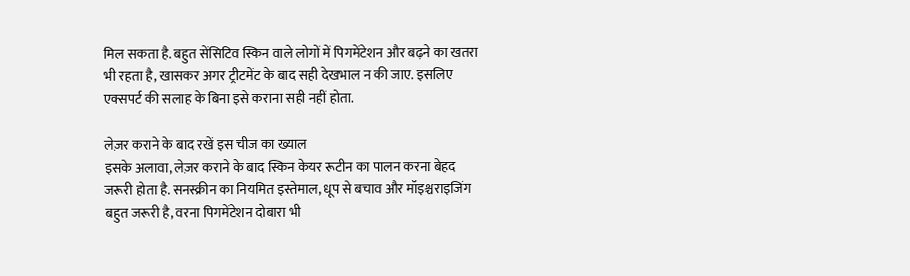मिल सकता है. बहुत सेंसिटिव स्किन वाले लोगों में पिगमेंटेशन और बढ़ने का खतरा भी रहता है, खासकर अगर ट्रीटमेंट के बाद सही देखभाल न की जाए. इसलिए एक्सपर्ट की सलाह के बिना इसे कराना सही नहीं होता.

लेज़र कराने के बाद रखें इस चीज का ख्याल
इसके अलावा, लेज़र कराने के बाद स्किन केयर रूटीन का पालन करना बेहद जरूरी होता है. सनस्क्रीन का नियमित इस्तेमाल, धूप से बचाव और मॉइश्चराइजिंग बहुत जरूरी है, वरना पिगमेंटेशन दोबारा भी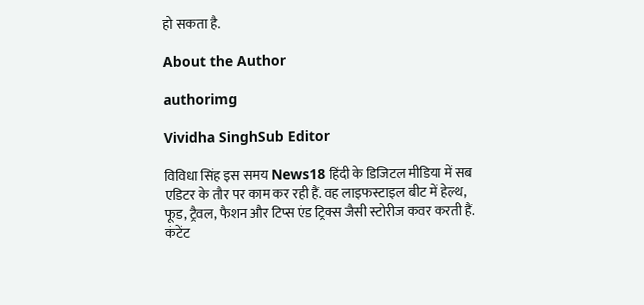हो सकता है.

About the Author

authorimg

Vividha SinghSub Editor

विविधा सिंह इस समय News18 हिंदी के डिजिटल मीडिया में सब एडिटर के तौर पर काम कर रही हैं. वह लाइफस्टाइल बीट में हेल्थ, फूड, ट्रैवल, फैशन और टिप्स एंड ट्रिक्स जैसी स्टोरीज कवर करती हैं. कंटेंट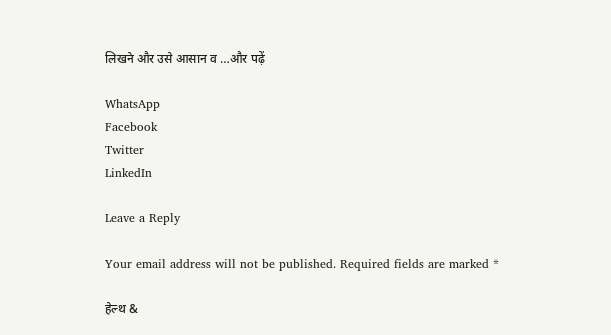लिखने और उसे आसान व …और पढ़ें

WhatsApp
Facebook
Twitter
LinkedIn

Leave a Reply

Your email address will not be published. Required fields are marked *

हेल्थ &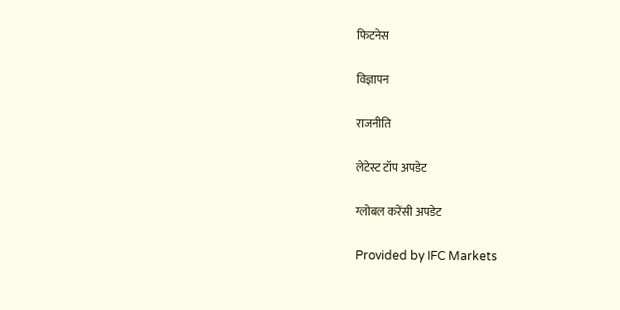फिटनेस

विज्ञापन

राजनीति

लेटेस्ट टॉप अपडेट

ग्लोबल करेंसी अपडेट

Provided by IFC Markets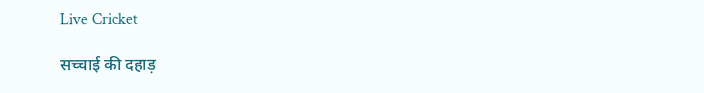Live Cricket

सच्चाई की दहाड़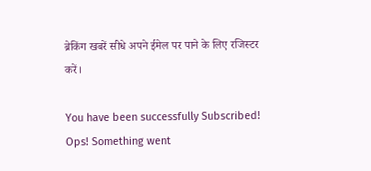ब्रेकिंग खबरें सीधे अपने ईमेल पर पाने के लिए रजिस्टर करें।

You have been successfully Subscribed! Ops! Something went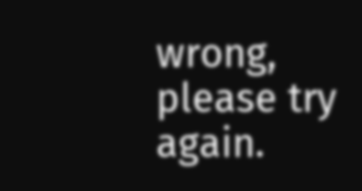wrong, please try again.